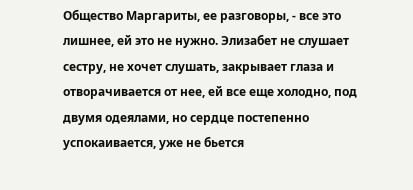Общество Маргариты, ее разговоры, - все это лишнее, ей это не нужно. Элизабет не слушает сестру, не хочет слушать, закрывает глаза и отворачивается от нее, ей все еще холодно, под двумя одеялами, но сердце постепенно успокаивается, уже не бьется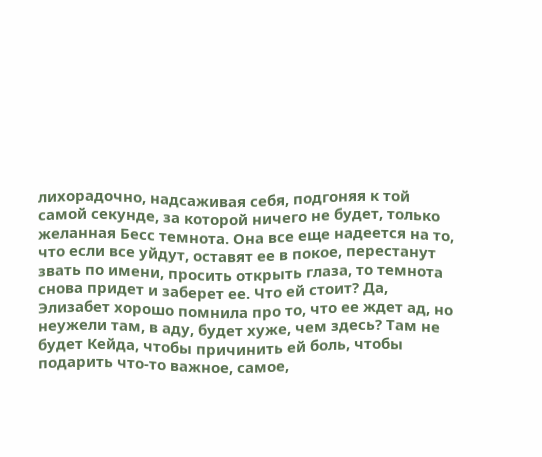лихорадочно, надсаживая себя, подгоняя к той самой секунде, за которой ничего не будет, только желанная Бесс темнота. Она все еще надеется на то, что если все уйдут, оставят ее в покое, перестанут звать по имени, просить открыть глаза, то темнота снова придет и заберет ее. Что ей стоит? Да, Элизабет хорошо помнила про то, что ее ждет ад, но неужели там, в аду, будет хуже, чем здесь? Там не будет Кейда, чтобы причинить ей боль, чтобы подарить что-то важное, самое,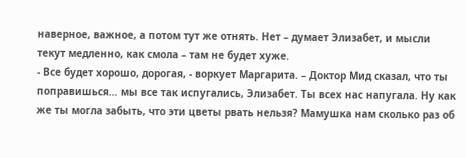наверное, важное, а потом тут же отнять. Нет – думает Элизабет, и мысли текут медленно, как смола – там не будет хуже.
- Все будет хорошо, дорогая, - воркует Маргарита. – Доктор Мид сказал, что ты поправишься… мы все так испугались, Элизабет. Ты всех нас напугала. Ну как же ты могла забыть, что эти цветы рвать нельзя? Мамушка нам сколько раз об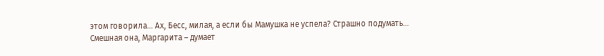этом говорила… Ах, Бесс, милая, а если бы Мамушка не успела? Страшно подумать…
Смешная она, Маргарита – думает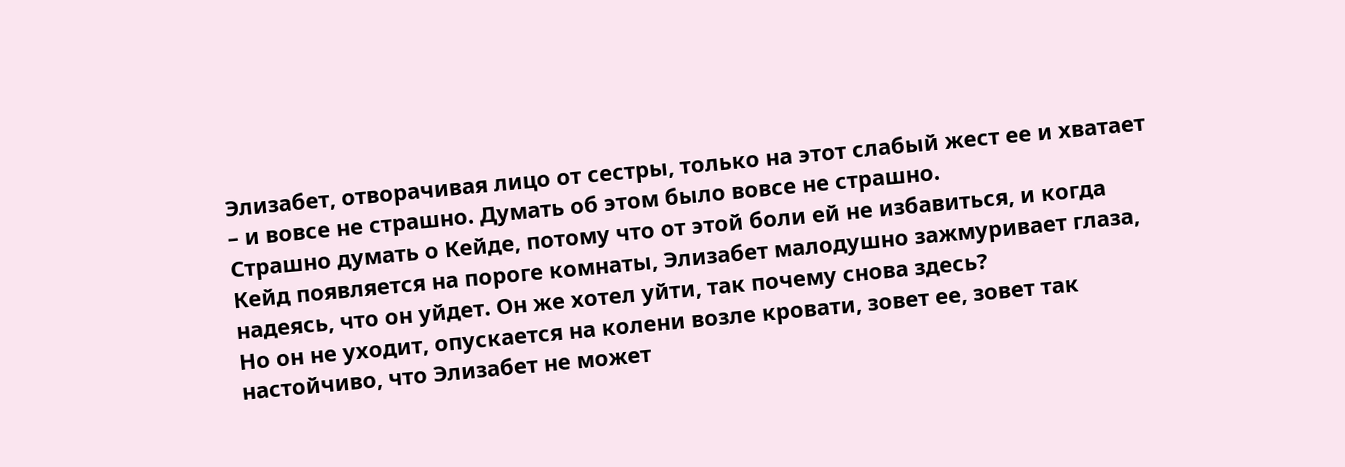Элизабет, отворачивая лицо от сестры, только на этот слабый жест ее и хватает – и вовсе не страшно. Думать об этом было вовсе не страшно.
Страшно думать о Кейде, потому что от этой боли ей не избавиться, и когда Кейд появляется на пороге комнаты, Элизабет малодушно зажмуривает глаза, надеясь, что он уйдет. Он же хотел уйти, так почему снова здесь?
Но он не уходит, опускается на колени возле кровати, зовет ее, зовет так настойчиво, что Элизабет не может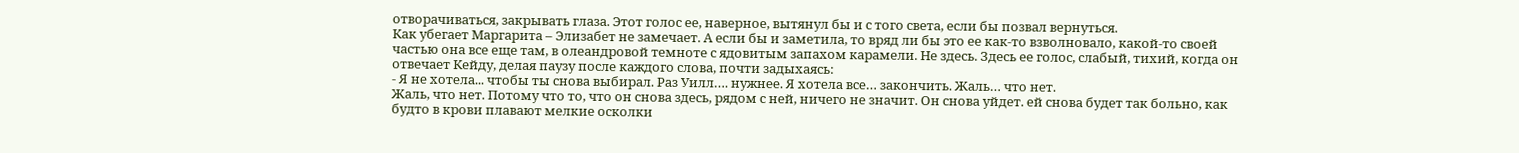отворачиваться, закрывать глаза. Этот голос ее, наверное, вытянул бы и с того света, если бы позвал вернуться.
Как убегает Маргарита – Элизабет не замечает. А если бы и заметила, то вряд ли бы это ее как-то взволновало, какой-то своей частью она все еще там, в олеандровой темноте с ядовитым запахом карамели. Не здесь. Здесь ее голос, слабый, тихий, когда он отвечает Кейду, делая паузу после каждого слова, почти задыхаясь:
- Я не хотела... чтобы ты снова выбирал. Раз Уилл…. нужнее. Я хотела все… закончить. Жаль… что нет.
Жаль, что нет. Потому что то, что он снова здесь, рядом с ней, ничего не значит. Он снова уйдет. ей снова будет так больно, как будто в крови плавают мелкие осколки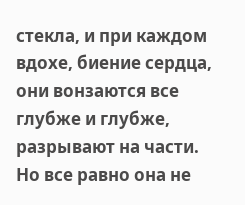стекла, и при каждом вдохе, биение сердца, они вонзаются все глубже и глубже, разрывают на части. Но все равно она не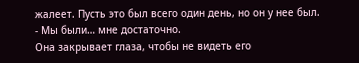жалеет. Пусть это был всего один день, но он у нее был.
- Мы были… мне достаточно.
Она закрывает глаза, чтобы не видеть его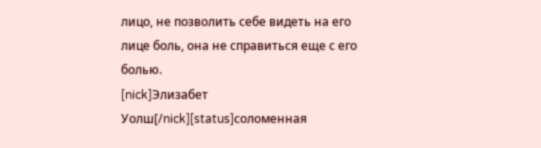лицо, не позволить себе видеть на его лице боль, она не справиться еще с его болью.
[nick]Элизабет Уолш[/nick][status]соломенная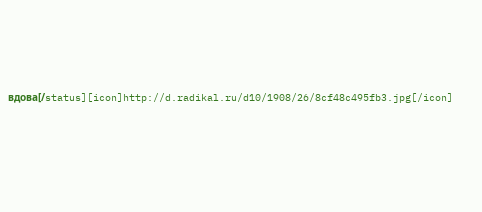вдова[/status][icon]http://d.radikal.ru/d10/1908/26/8cf48c495fb3.jpg[/icon]